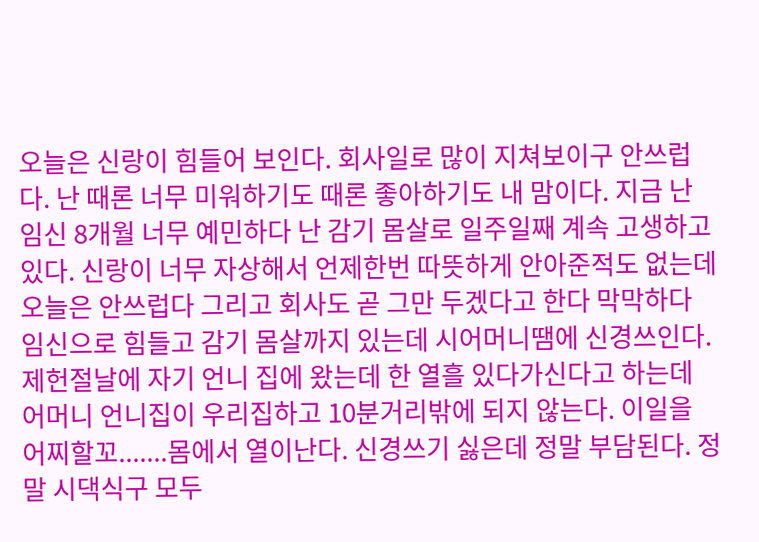오늘은 신랑이 힘들어 보인다. 회사일로 많이 지쳐보이구 안쓰럽다. 난 때론 너무 미워하기도 때론 좋아하기도 내 맘이다. 지금 난 임신 8개월 너무 예민하다 난 감기 몸살로 일주일째 계속 고생하고 있다. 신랑이 너무 자상해서 언제한번 따뜻하게 안아준적도 없는데 오늘은 안쓰럽다 그리고 회사도 곧 그만 두겠다고 한다 막막하다 임신으로 힘들고 감기 몸살까지 있는데 시어머니땜에 신경쓰인다. 제헌절날에 자기 언니 집에 왔는데 한 열흘 있다가신다고 하는데 어머니 언니집이 우리집하고 10분거리밖에 되지 않는다. 이일을 어찌할꼬.......몸에서 열이난다. 신경쓰기 싫은데 정말 부담된다. 정말 시댁식구 모두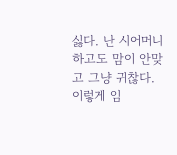싫다. 난 시어머니하고도 맘이 안맞고 그냥 귀찮다. 이렇게 임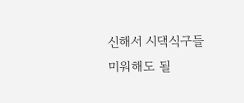신해서 시댁식구들 미워해도 될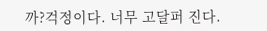까?걱정이다. 너무 고달퍼 진다.